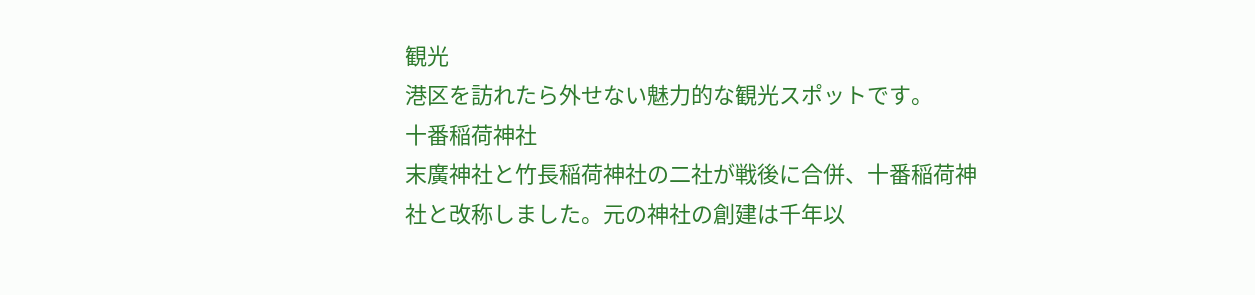観光
港区を訪れたら外せない魅力的な観光スポットです。
十番稲荷神社
末廣神社と竹長稲荷神社の二社が戦後に合併、十番稲荷神社と改称しました。元の神社の創建は千年以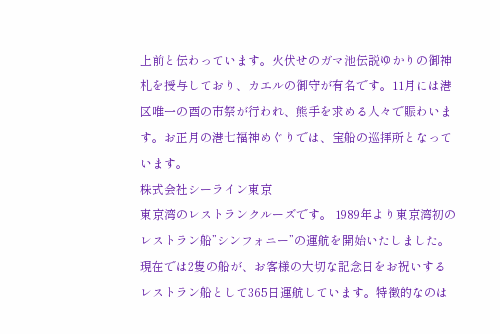上前と伝わっています。火伏せのガマ池伝説ゆかりの御神札を授与しており、カエルの御守が有名です。11月には港区唯一の酉の市祭が行われ、熊手を求める人々で賑わいます。お正月の港七福神めぐりでは、宝船の巡拝所となっています。
株式会社シーライン東京
東京湾のレストランクルーズです。 1989年より東京湾初のレストラン船”シンフォニー”の運航を開始いたしました。現在では2隻の船が、お客様の大切な記念日をお祝いするレストラン船として365日運航しています。特徴的なのは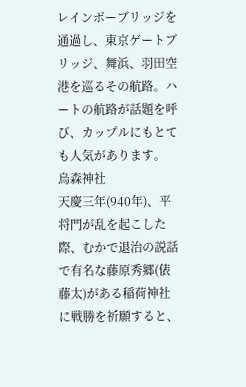レインボーブリッジを通過し、東京ゲートブリッジ、舞浜、羽田空港を巡るその航路。ハートの航路が話題を呼び、カップルにもとても人気があります。
烏森神社
天慶三年(940年)、平将門が乱を起こした際、むかで退治の説話で有名な藤原秀郷(俵藤太)がある稲荷神社に戦勝を祈願すると、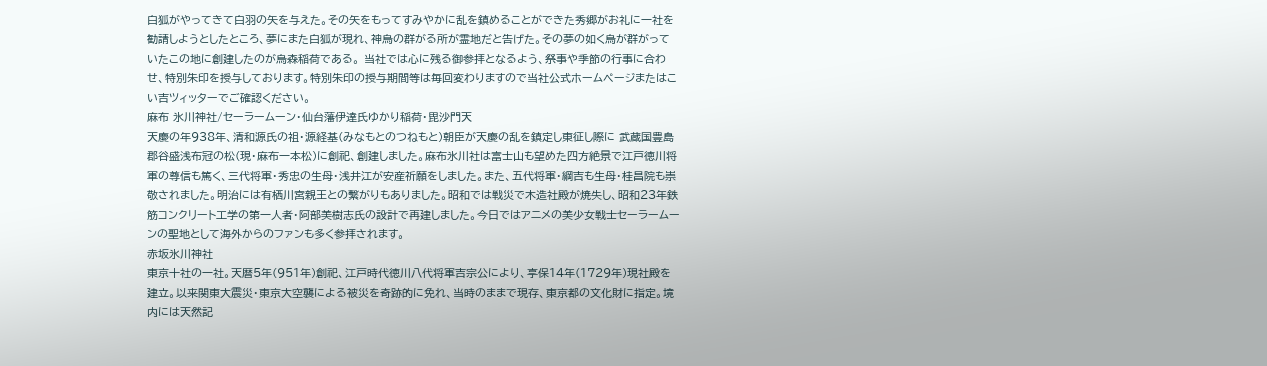白狐がやってきて白羽の矢を与えた。その矢をもってすみやかに乱を鎮めることができた秀郷がお礼に一社を勧請しようとしたところ、夢にまた白狐が現れ、神烏の群がる所が霊地だと告げた。その夢の如く烏が群がっていたこの地に創建したのが烏森稲荷である。 当社では心に残る御参拝となるよう、祭事や季節の行事に合わせ、特別朱印を授与しております。特別朱印の授与期間等は毎回変わりますので当社公式ホームページまたはこい吉ツィッターでご確認ください。
麻布 氷川神社/セーラームーン・仙台藩伊達氏ゆかり稲荷・毘沙門天
天慶の年938年、清和源氏の祖・源経基(みなもとのつねもと)朝臣が天慶の乱を鎮定し東征し際に 武蔵国豊島郡谷盛浅布冠の松(現・麻布一本松)に創祀、創建しました。麻布氷川社は富士山も望めた四方絶景で江戸徳川将軍の尊信も篤く、三代将軍・秀忠の生母・浅井江が安産祈願をしました。また、五代将軍・綱吉も生母・桂昌院も崇敬されました。明治には有栖川宮親王との繫がりもありました。昭和では戦災で木造社殿が焼失し、昭和23年鉄筋コンクリート工学の第一人者・阿部美樹志氏の設計で再建しました。今日ではアニメの美少女戦士セーラームーンの聖地として海外からのファンも多く参拝されます。
赤坂氷川神社
東京十社の一社。天暦5年(951年)創祀、江戸時代徳川八代将軍吉宗公により、享保14年(1729年)現社殿を建立。以来関東大震災・東京大空襲による被災を奇跡的に免れ、当時のままで現存、東京都の文化財に指定。境内には天然記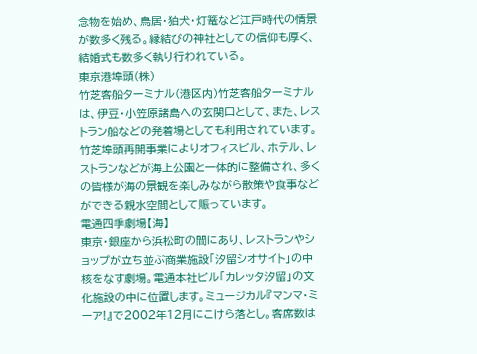念物を始め、鳥居・狛犬・灯篭など江戸時代の情景が数多く残る。縁結びの神社としての信仰も厚く、結婚式も数多く執り行われている。
東京港埠頭(株)
竹芝客船ターミナル(港区内)竹芝客船ターミナルは、伊豆・小笠原諸島への玄関口として、また、レストラン船などの発着場としても利用されています。竹芝埠頭再開事業によりオフィスビル、ホテル、レストランなどが海上公園と一体的に整備され、多くの皆様が海の景観を楽しみながら散策や食事などができる親水空間として賑っています。
電通四季劇場【海】
東京・銀座から浜松町の間にあり、レストランやショップが立ち並ぶ商業施設「汐留シオサイト」の中核をなす劇場。電通本社ビル「カレッタ汐留」の文化施設の中に位置します。ミュージカル『マンマ・ミーア!』で2002年12月にこけら落とし。客席数は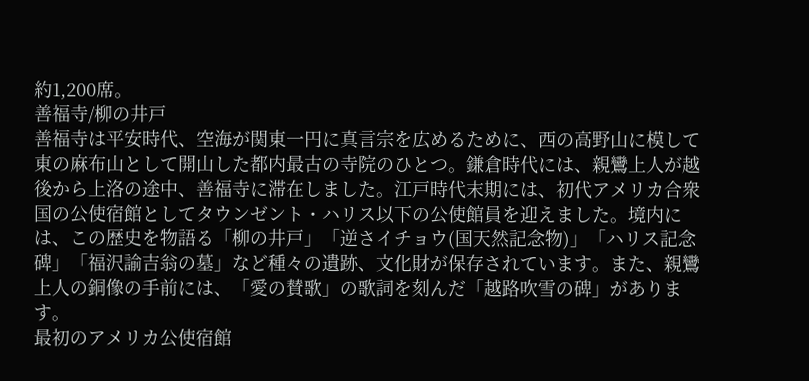約1,200席。
善福寺/柳の井戸
善福寺は平安時代、空海が関東一円に真言宗を広めるために、西の高野山に模して東の麻布山として開山した都内最古の寺院のひとつ。鎌倉時代には、親鸞上人が越後から上洛の途中、善福寺に滞在しました。江戸時代末期には、初代アメリカ合衆国の公使宿館としてタウンゼント・ハリス以下の公使館員を迎えました。境内には、この歴史を物語る「柳の井戸」「逆さイチョウ(国天然記念物)」「ハリス記念碑」「福沢諭吉翁の墓」など種々の遺跡、文化財が保存されています。また、親鸞上人の銅像の手前には、「愛の賛歌」の歌詞を刻んだ「越路吹雪の碑」があります。
最初のアメリカ公使宿館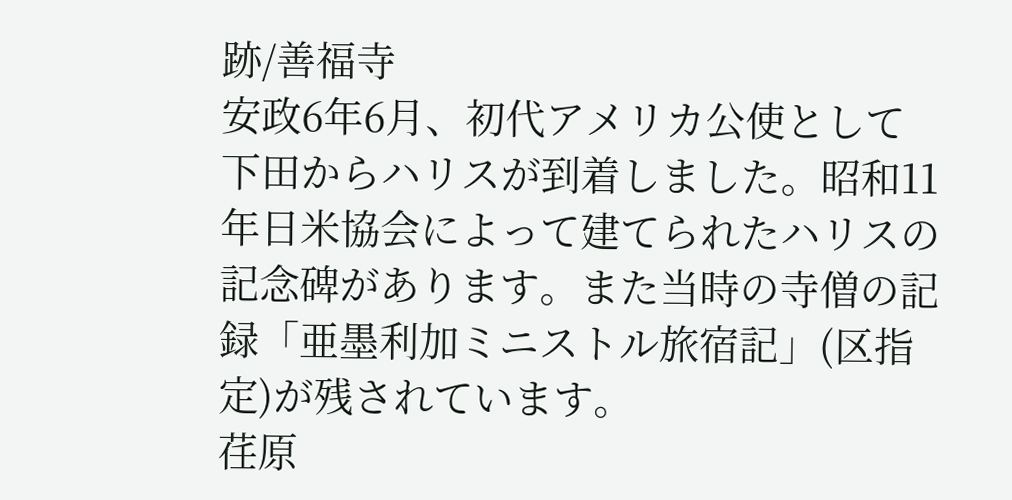跡/善福寺
安政6年6月、初代アメリカ公使として下田からハリスが到着しました。昭和11年日米協会によって建てられたハリスの記念碑があります。また当時の寺僧の記録「亜墨利加ミニストル旅宿記」(区指定)が残されています。
荏原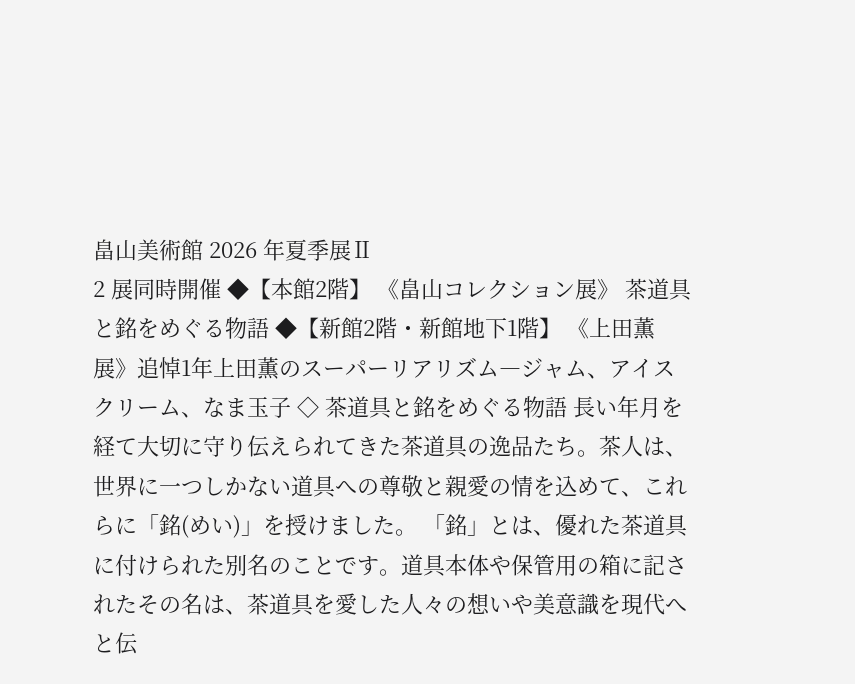畠山美術館 2026 年夏季展Ⅱ
2 展同時開催 ◆【本館2階】 《畠山コレクション展》 茶道具と銘をめぐる物語 ◆【新館2階・新館地下1階】 《上田薫展》追悼1年上田薫のスーパーリアリズム―ジャム、アイスクリーム、なま玉子 ◇ 茶道具と銘をめぐる物語 長い年月を経て大切に守り伝えられてきた茶道具の逸品たち。茶人は、世界に一つしかない道具への尊敬と親愛の情を込めて、これらに「銘(めい)」を授けました。 「銘」とは、優れた茶道具に付けられた別名のことです。道具本体や保管用の箱に記されたその名は、茶道具を愛した人々の想いや美意識を現代へと伝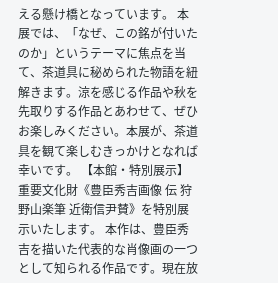える懸け橋となっています。 本展では、「なぜ、この銘が付いたのか」というテーマに焦点を当て、茶道具に秘められた物語を紐解きます。涼を感じる作品や秋を先取りする作品とあわせて、ぜひお楽しみください。本展が、茶道具を観て楽しむきっかけとなれば幸いです。 【本館・特別展示】 重要文化財《豊臣秀吉画像 伝 狩野山楽筆 近衛信尹賛》を特別展示いたします。 本作は、豊臣秀吉を描いた代表的な肖像画の一つとして知られる作品です。現在放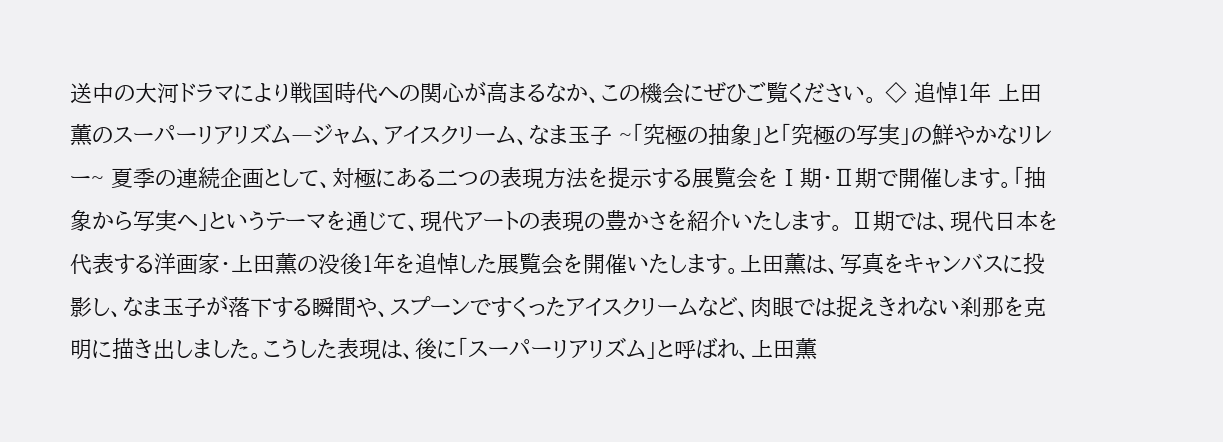送中の大河ドラマにより戦国時代への関心が高まるなか、この機会にぜひご覧ください。 ◇ 追悼1年 上田薫のスーパーリアリズム―ジャム、アイスクリーム、なま玉子 ~「究極の抽象」と「究極の写実」の鮮やかなリレー~ 夏季の連続企画として、対極にある二つの表現方法を提示する展覧会をⅠ期・Ⅱ期で開催します。「抽象から写実へ」というテーマを通じて、現代アートの表現の豊かさを紹介いたします。 Ⅱ期では、現代日本を代表する洋画家・上田薫の没後1年を追悼した展覧会を開催いたします。上田薫は、写真をキャンバスに投影し、なま玉子が落下する瞬間や、スプーンですくったアイスクリームなど、肉眼では捉えきれない刹那を克明に描き出しました。こうした表現は、後に「スーパーリアリズム」と呼ばれ、上田薫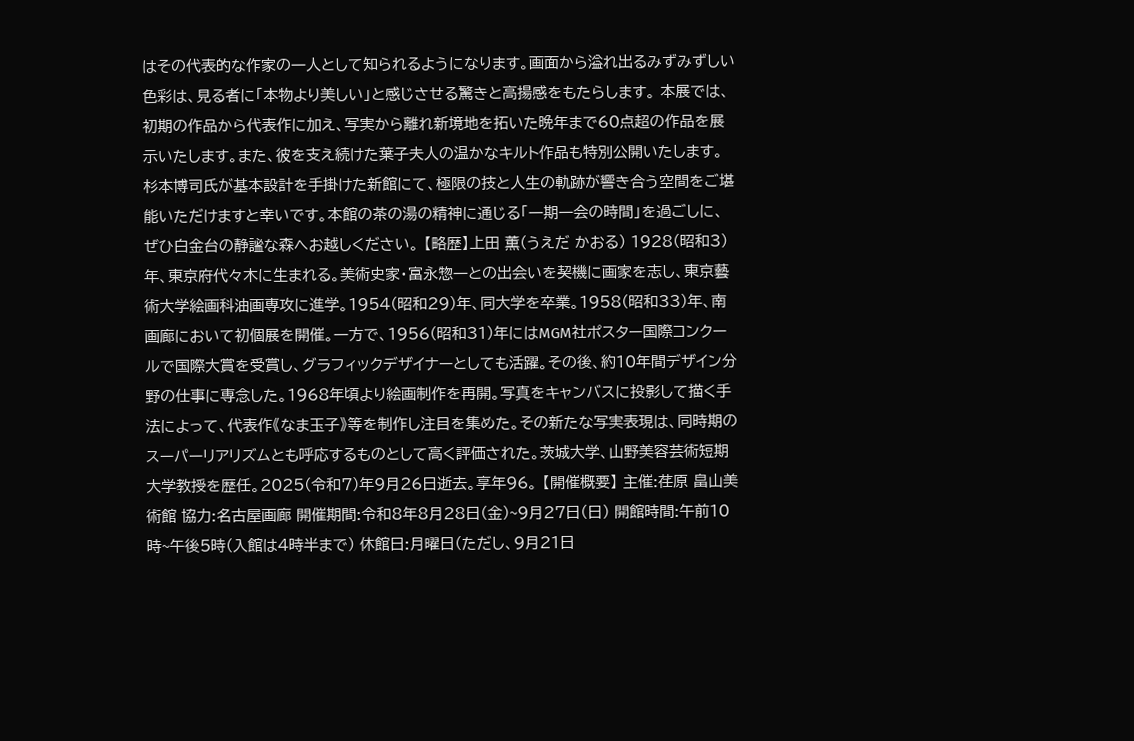はその代表的な作家の一人として知られるようになります。画面から溢れ出るみずみずしい色彩は、見る者に「本物より美しい」と感じさせる驚きと高揚感をもたらします。 本展では、初期の作品から代表作に加え、写実から離れ新境地を拓いた晩年まで60点超の作品を展示いたします。また、彼を支え続けた葉子夫人の温かなキルト作品も特別公開いたします。 杉本博司氏が基本設計を手掛けた新館にて、極限の技と人生の軌跡が響き合う空間をご堪能いただけますと幸いです。本館の茶の湯の精神に通じる「一期一会の時間」を過ごしに、ぜひ白金台の静謐な森へお越しください。 【略歴】上田 薫(うえだ かおる) 1928(昭和3)年、東京府代々木に生まれる。美術史家・富永惣一との出会いを契機に画家を志し、東京藝術大学絵画科油画専攻に進学。1954(昭和29)年、同大学を卒業。1958(昭和33)年、南画廊において初個展を開催。一方で、1956(昭和31)年にはMGM社ポスター国際コンクールで国際大賞を受賞し、グラフィックデザイナーとしても活躍。その後、約10年間デザイン分野の仕事に専念した。1968年頃より絵画制作を再開。写真をキャンバスに投影して描く手法によって、代表作《なま玉子》等を制作し注目を集めた。その新たな写実表現は、同時期のスーパーリアリズムとも呼応するものとして高く評価された。茨城大学、山野美容芸術短期大学教授を歴任。2025(令和7)年9月26日逝去。享年96。 【開催概要】 主催:荏原 畠山美術館 協力:名古屋画廊 開催期間:令和8年8月28日(金)~9月27日(日) 開館時間:午前10時~午後5時(入館は4時半まで) 休館日:月曜日(ただし、9月21日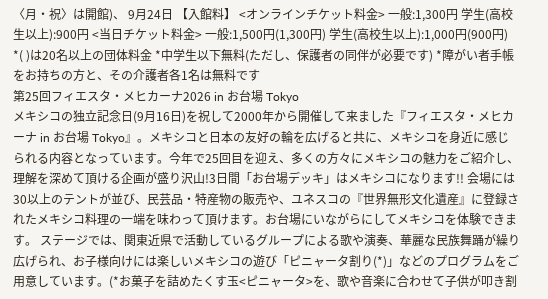〈月・祝〉は開館)、 9月24日 【入館料】 <オンラインチケット料金> 一般:1,300円 学生(高校生以上):900円 <当日チケット料金> 一般:1,500円(1,300円) 学生(高校生以上):1,000円(900円) *( )は20名以上の団体料金 *中学生以下無料(ただし、保護者の同伴が必要です) *障がい者手帳をお持ちの方と、その介護者各1名は無料です
第25回フィエスタ・メヒカーナ2026 in お台場 Tokyo
メキシコの独立記念日(9月16日)を祝して2000年から開催して来ました『フィエスタ・メヒカーナ in お台場 Tokyo』。メキシコと日本の友好の輪を広げると共に、メキシコを身近に感じられる内容となっています。今年で25回目を迎え、多くの方々にメキシコの魅力をご紹介し、理解を深めて頂ける企画が盛り沢山!3日間「お台場デッキ」はメキシコになります!! 会場には30以上のテントが並び、民芸品・特産物の販売や、ユネスコの『世界無形文化遺産』に登録されたメキシコ料理の一端を味わって頂けます。お台場にいながらにしてメキシコを体験できます。 ステージでは、関東近県で活動しているグループによる歌や演奏、華麗な民族舞踊が繰り広げられ、お子様向けには楽しいメキシコの遊び「ピニャータ割り(*)」などのプログラムをご用意しています。(*お菓子を詰めたくす玉<ピニャータ>を、歌や音楽に合わせて子供が叩き割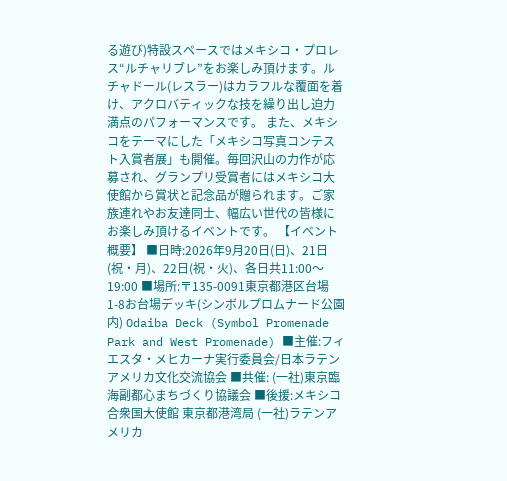る遊び)特設スペースではメキシコ・プロレス“ルチャリブレ”をお楽しみ頂けます。ルチャドール(レスラー)はカラフルな覆面を着け、アクロバティックな技を繰り出し迫力満点のパフォーマンスです。 また、メキシコをテーマにした「メキシコ写真コンテスト入賞者展」も開催。毎回沢山の力作が応募され、グランプリ受賞者にはメキシコ大使館から賞状と記念品が贈られます。ご家族連れやお友達同士、幅広い世代の皆様にお楽しみ頂けるイベントです。 【イベント概要】 ■日時:2026年9月20日(日)、21日(祝・月)、22日(祝・火)、各日共11:00〜19:00 ■場所:〒135-0091東京都港区台場1-8お台場デッキ(シンボルプロムナード公園内) Odaiba Deck (Symbol Promenade Park and West Promenade) ■主催:フィエスタ・メヒカーナ実行委員会/日本ラテンアメリカ文化交流協会 ■共催: (一社)東京臨海副都心まちづくり協議会 ■後援:メキシコ合衆国大使館 東京都港湾局 (一社)ラテンアメリカ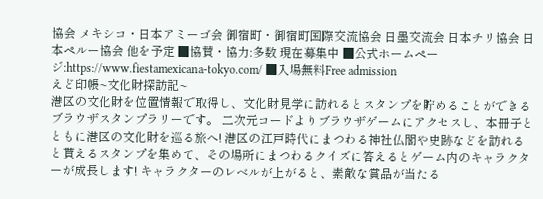協会 メキシコ・日本アミーゴ会 御宿町・御宿町国際交流協会 日墨交流会 日本チリ協会 日本ペルー協会 他を予定 ■協賛・協力:多数 現在募集中 ■公式ホームページ:https://www.fiestamexicana-tokyo.com/ ■入場無料Free admission
えど印帳~文化財探訪記~
港区の文化財を位置情報で取得し、文化財見学に訪れるとスタンプを貯めることができるブラウザスタンプラリーです。 二次元コードよりブラウザゲームにアクセスし、本冊子とともに港区の文化財を巡る旅へ! 港区の江戸時代にまつわる神社仏閣や史跡などを訪れると貰えるスタンプを集めて、その場所にまつわるクイズに答えるとゲーム内のキャラクターが成長します! キャラクターのレベルが上がると、素敵な賞品が当たる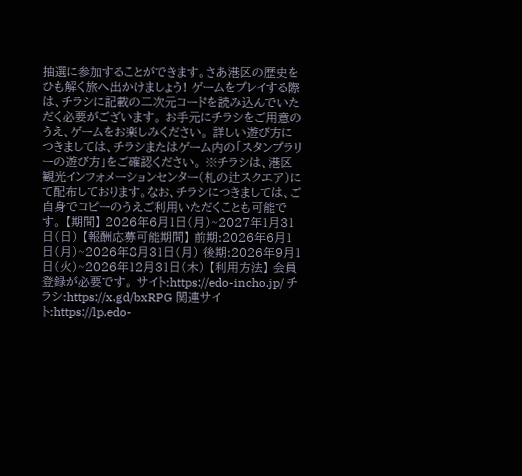抽選に参加することができます。さあ港区の歴史をひも解く旅へ出かけましょう! ゲームをプレイする際は、チラシに記載の二次元コードを読み込んでいただく必要がございます。 お手元にチラシをご用意のうえ、ゲームをお楽しみください。 詳しい遊び方につきましては、チラシまたはゲーム内の「スタンプラリーの遊び方」をご確認ください。 ※チラシは、港区観光インフォメーションセンター(札の辻スクエア)にて配布しております。なお、チラシにつきましては、ご自身でコピーのうえご利用いただくことも可能です。 【期間】 2026年6月1日(月)~2027年1月31日(日) 【報酬応募可能期間】 前期:2026年6月1日(月)~2026年8月31日(月) 後期:2026年9月1日(火)~2026年12月31日(木) 【利用方法】 会員登録が必要です。 サイト:https://edo-incho.jp/ チラシ:https://x.gd/bxRPG 関連サイト:https://lp.edo-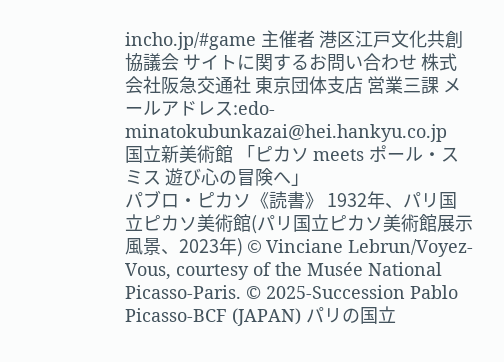incho.jp/#game 主催者 港区江戸文化共創協議会 サイトに関するお問い合わせ 株式会社阪急交通社 東京団体支店 営業三課 メールアドレス:edo-minatokubunkazai@hei.hankyu.co.jp
国立新美術館 「ピカソ meets ポール・スミス 遊び心の冒険へ」
パブロ・ピカソ《読書》 1932年、パリ国立ピカソ美術館(パリ国立ピカソ美術館展示風景、2023年) © Vinciane Lebrun/Voyez-Vous, courtesy of the Musée National Picasso-Paris. © 2025-Succession Pablo Picasso-BCF (JAPAN) パリの国立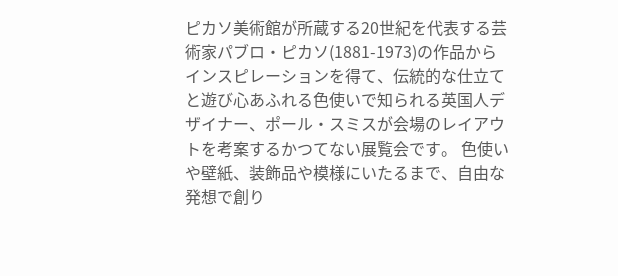ピカソ美術館が所蔵する20世紀を代表する芸術家パブロ・ピカソ(1881-1973)の作品からインスピレーションを得て、伝統的な仕立てと遊び心あふれる色使いで知られる英国人デザイナー、ポール・スミスが会場のレイアウトを考案するかつてない展覧会です。 色使いや壁紙、装飾品や模様にいたるまで、自由な発想で創り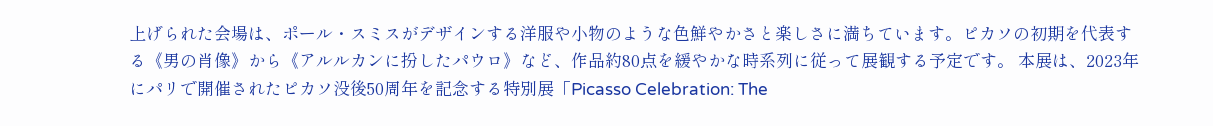上げられた会場は、ポール・スミスがデザインする洋服や小物のような色鮮やかさと楽しさに満ちています。ピカソの初期を代表する《男の肖像》から《アルルカンに扮したパウロ》など、作品約80点を緩やかな時系列に従って展観する予定です。 本展は、2023年にパリで開催されたピカソ没後50周年を記念する特別展「Picasso Celebration: The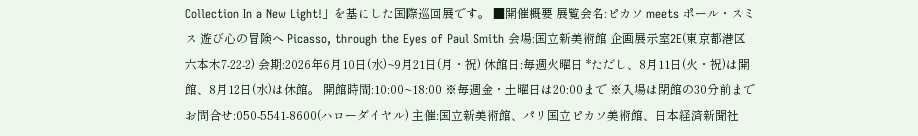Collection In a New Light!」を基にした国際巡回展です。 ■開催概要 展覧会名:ピカソ meets ポール・スミス 遊び心の冒険へ Picasso, through the Eyes of Paul Smith 会場:国立新美術館 企画展示室2E(東京都港区六本木7-22-2) 会期:2026年6月10日(水)~9月21日(月・祝) 休館日:毎週火曜日 *ただし、8月11日(火・祝)は開館、8月12日(水)は休館。 開館時間:10:00~18:00 ※毎週金・土曜日は20:00まで ※入場は閉館の30分前まで お問合せ:050-5541-8600(ハローダイヤル) 主催:国立新美術館、パリ国立ピカソ美術館、日本経済新聞社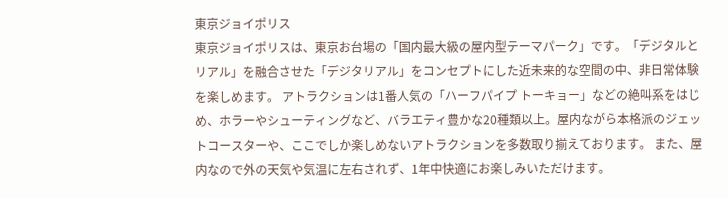東京ジョイポリス
東京ジョイポリスは、東京お台場の「国内最大級の屋内型テーマパーク」です。「デジタルとリアル」を融合させた「デジタリアル」をコンセプトにした近未来的な空間の中、非日常体験を楽しめます。 アトラクションは1番人気の「ハーフパイプ トーキョー」などの絶叫系をはじめ、ホラーやシューティングなど、バラエティ豊かな20種類以上。屋内ながら本格派のジェットコースターや、ここでしか楽しめないアトラクションを多数取り揃えております。 また、屋内なので外の天気や気温に左右されず、1年中快適にお楽しみいただけます。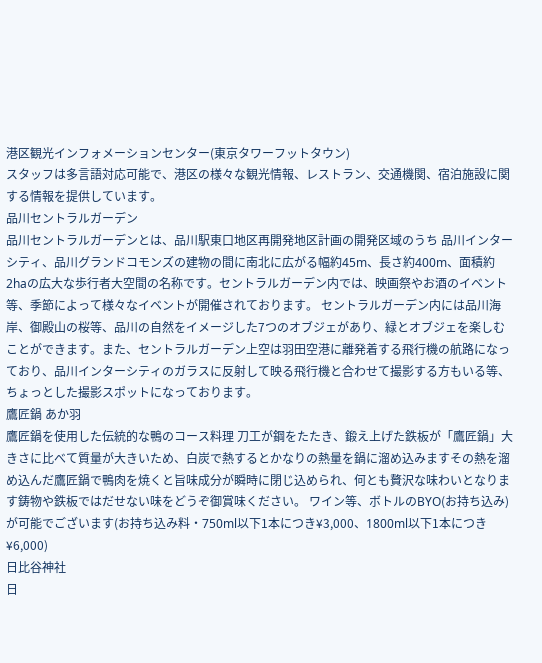港区観光インフォメーションセンター(東京タワーフットタウン)
スタッフは多言語対応可能で、港区の様々な観光情報、レストラン、交通機関、宿泊施設に関する情報を提供しています。
品川セントラルガーデン
品川セントラルガーデンとは、品川駅東口地区再開発地区計画の開発区域のうち 品川インターシティ、品川グランドコモンズの建物の間に南北に広がる幅約45m、長さ約400m、面積約2haの広大な歩行者大空間の名称です。セントラルガーデン内では、映画祭やお酒のイベント等、季節によって様々なイベントが開催されております。 セントラルガーデン内には品川海岸、御殿山の桜等、品川の自然をイメージした7つのオブジェがあり、緑とオブジェを楽しむことができます。また、セントラルガーデン上空は羽田空港に離発着する飛行機の航路になっており、品川インターシティのガラスに反射して映る飛行機と合わせて撮影する方もいる等、ちょっとした撮影スポットになっております。
鷹匠鍋 あか羽
鷹匠鍋を使用した伝統的な鴨のコース料理 刀工が鋼をたたき、鍛え上げた鉄板が「鷹匠鍋」大きさに比べて質量が大きいため、白炭で熱するとかなりの熱量を鍋に溜め込みますその熱を溜め込んだ鷹匠鍋で鴨肉を焼くと旨味成分が瞬時に閉じ込められ、何とも贅沢な味わいとなります鋳物や鉄板ではだせない味をどうぞ御賞味ください。 ワイン等、ボトルのBYO(お持ち込み)が可能でございます(お持ち込み料・750ml以下1本につき¥3,000、1800ml以下1本につき¥6,000)
日比谷神社
日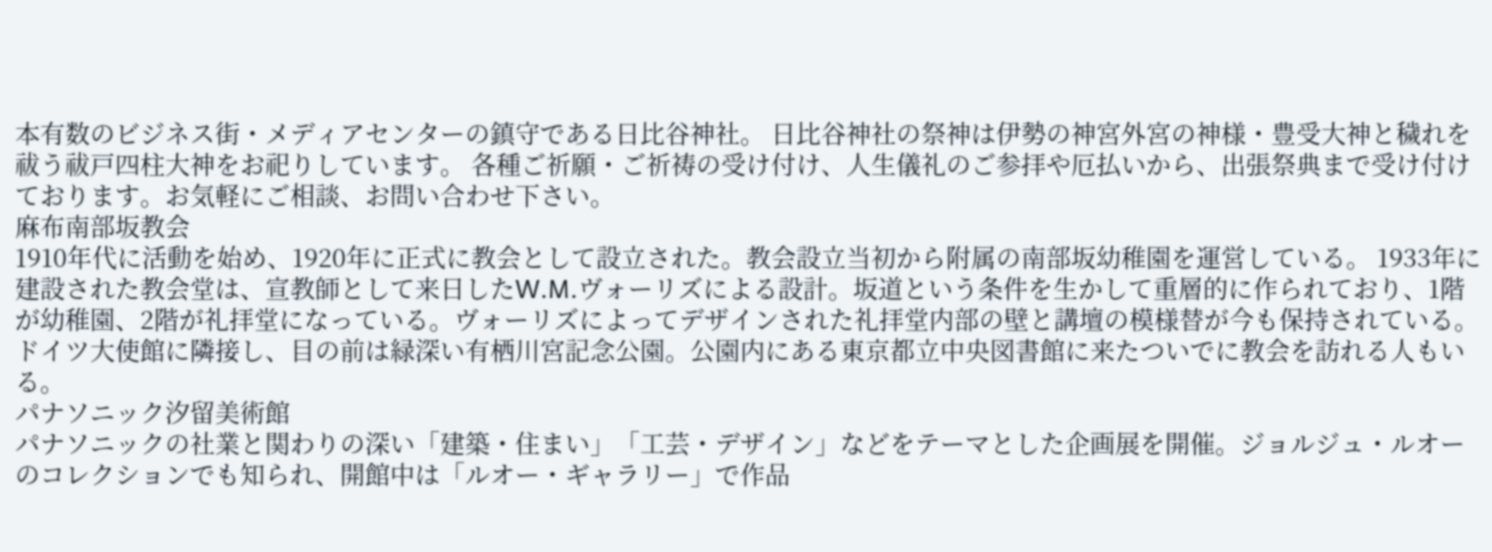本有数のビジネス街・メディアセンターの鎮守である日比谷神社。 日比谷神社の祭神は伊勢の神宮外宮の神様・豊受大神と穢れを祓う祓戸四柱大神をお祀りしています。 各種ご祈願・ご祈祷の受け付け、人生儀礼のご参拝や厄払いから、出張祭典まで受け付けております。お気軽にご相談、お問い合わせ下さい。
麻布南部坂教会
1910年代に活動を始め、1920年に正式に教会として設立された。教会設立当初から附属の南部坂幼稚園を運営している。 1933年に建設された教会堂は、宣教師として来日したW.M.ヴォーリズによる設計。坂道という条件を生かして重層的に作られており、1階が幼稚園、2階が礼拝堂になっている。ヴォーリズによってデザインされた礼拝堂内部の壁と講壇の模様替が今も保持されている。 ドイツ大使館に隣接し、目の前は緑深い有栖川宮記念公園。公園内にある東京都立中央図書館に来たついでに教会を訪れる人もいる。
パナソニック汐留美術館
パナソニックの社業と関わりの深い「建築・住まい」「工芸・デザイン」などをテーマとした企画展を開催。ジョルジュ・ルオーのコレクションでも知られ、開館中は「ルオー・ギャラリー」で作品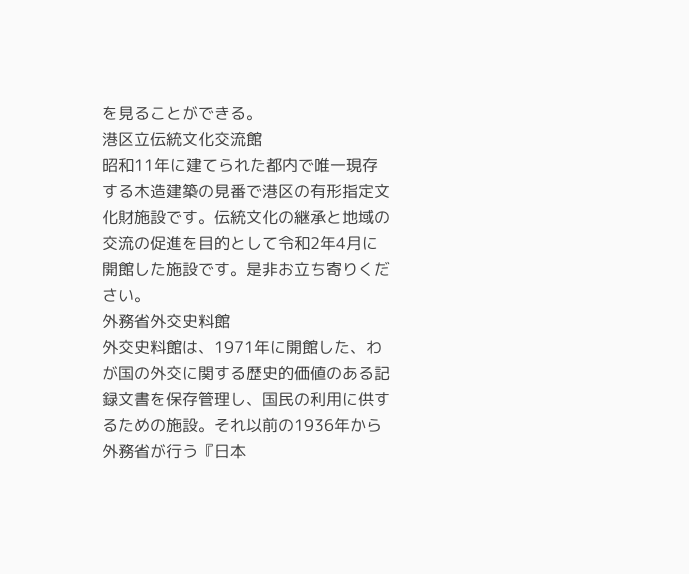を見ることができる。
港区立伝統文化交流館
昭和11年に建てられた都内で唯一現存する木造建築の見番で港区の有形指定文化財施設です。伝統文化の継承と地域の交流の促進を目的として令和2年4月に開館した施設です。是非お立ち寄りください。
外務省外交史料館
外交史料館は、1971年に開館した、わが国の外交に関する歴史的価値のある記録文書を保存管理し、国民の利用に供するための施設。それ以前の1936年から外務省が行う『日本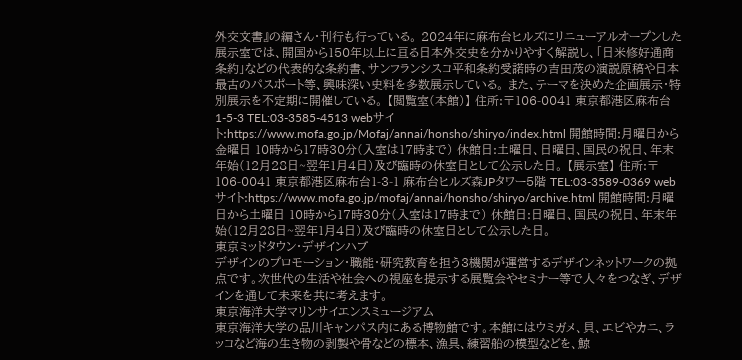外交文書』の編さん・刊行も行っている。 2024年に麻布台ヒルズにリニューアルオープンした展示室では、開国から150年以上に亘る日本外交史を分かりやすく解説し、「日米修好通商条約」などの代表的な条約書、サンフランシスコ平和条約受諾時の吉田茂の演説原稿や日本最古のパスポート等、興味深い史料を多数展示している。 また、テーマを決めた企画展示・特別展示を不定期に開催している。 【閲覧室(本館)】 住所:〒106-0041 東京都港区麻布台1-5-3 TEL:03-3585-4513 webサイト:https://www.mofa.go.jp/Mofaj/annai/honsho/shiryo/index.html 開館時間:月曜日から金曜日 10時から17時30分(入室は17時まで) 休館日:土曜日、日曜日、国民の祝日、年末年始(12月28日~翌年1月4日)及び臨時の休室日として公示した日。 【展示室】 住所:〒106-0041 東京都港区麻布台1-3-1 麻布台ヒルズ森JPタワー5階 TEL:03-3589-0369 webサイト:https://www.mofa.go.jp/mofaj/annai/honsho/shiryo/archive.html 開館時間:月曜日から土曜日 10時から17時30分(入室は17時まで) 休館日:日曜日、国民の祝日、年末年始(12月28日~翌年1月4日)及び臨時の休室日として公示した日。
東京ミッドタウン・デザインハブ
デザインのプロモーション・職能・研究教育を担う3機関が運営するデザインネットワークの拠点です。次世代の生活や社会への視座を提示する展覧会やセミナー等で人々をつなぎ、デザインを通して未来を共に考えます。
東京海洋大学マリンサイエンスミュージアム
東京海洋大学の品川キャンパス内にある博物館です。本館にはウミガメ、貝、エビやカニ、ラッコなど海の生き物の剥製や骨などの標本、漁具、練習船の模型などを、鯨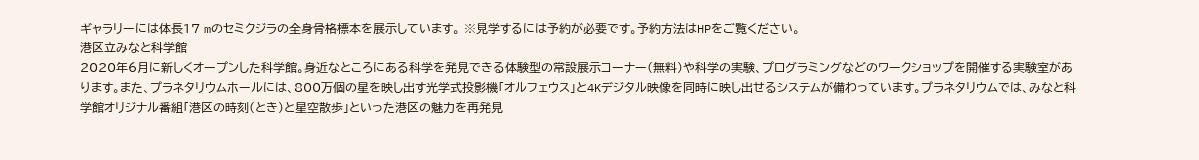ギャラリーには体長17 mのセミクジラの全身骨格標本を展示しています。 ※見学するには予約が必要です。予約方法はHPをご覧ください。
港区立みなと科学館
2020年6月に新しくオープンした科学館。身近なところにある科学を発見できる体験型の常設展示コーナー(無料)や科学の実験、プログラミングなどのワークショップを開催する実験室があります。また、プラネタリウムホールには、800万個の星を映し出す光学式投影機「オルフェウス」と4Kデジタル映像を同時に映し出せるシステムが備わっています。プラネタリウムでは、みなと科学館オリジナル番組「港区の時刻(とき)と星空散歩」といった港区の魅力を再発見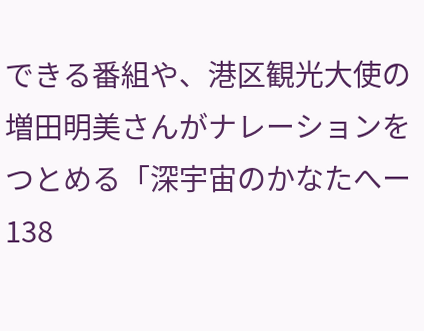できる番組や、港区観光大使の増田明美さんがナレーションをつとめる「深宇宙のかなたへー138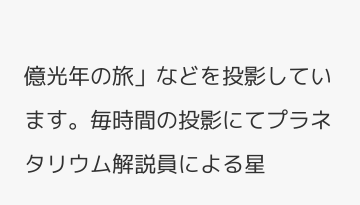億光年の旅」などを投影しています。毎時間の投影にてプラネタリウム解説員による星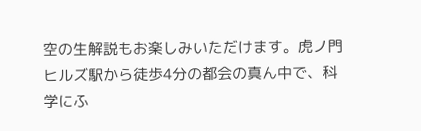空の生解説もお楽しみいただけます。虎ノ門ヒルズ駅から徒歩4分の都会の真ん中で、科学にふ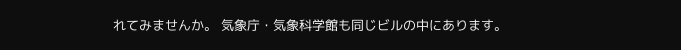れてみませんか。 気象庁・気象科学館も同じビルの中にあります。